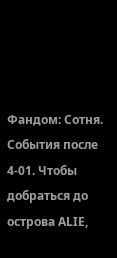Фандом: Сотня. События после 4-01. Чтобы добраться до острова ALIE,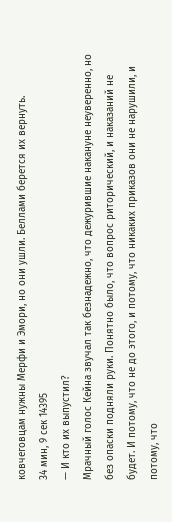ковчеговцам нужны Мерфи и Эмори, но они ушли. Беллами берется их вернуть.
34 мин, 9 сек 14395
— И кто их выпустил?
Мрачный голос Кейна звучал так безнадежно, что дежурившие накануне неуверенно, но без опаски подняли руки. Понятно было, что вопрос риторический, и наказаний не будет. И потому, что не до этого, и потому, что никаких приказов они не нарушили, и потому, что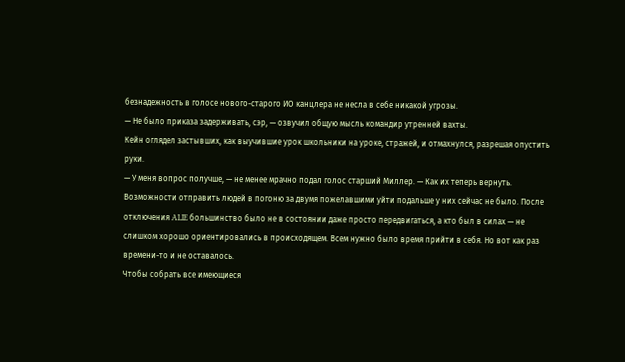безнадежность в голосе нового-старого ИО канцлера не несла в себе никакой угрозы.
— Не было приказа задерживать, сэр, — озвучил общую мысль командир утренней вахты.
Кейн оглядел застывших, как выучившие урок школьники на уроке, стражей, и отмахнулся, разрешая опустить руки.
— У меня вопрос получше, — не менее мрачно подал голос старший Миллер. — Как их теперь вернуть.
Возможности отправить людей в погоню за двумя пожелавшими уйти подальше у них сейчас не было. После отключения ALIE большинство было не в состоянии даже просто передвигаться, а кто был в силах — не слишком хорошо ориентировались в происходящем. Всем нужно было время прийти в себя. Но вот как раз времени-то и не оставалось.
Чтобы собрать все имеющиеся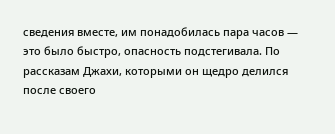сведения вместе, им понадобилась пара часов — это было быстро, опасность подстегивала. По рассказам Джахи, которыми он щедро делился после своего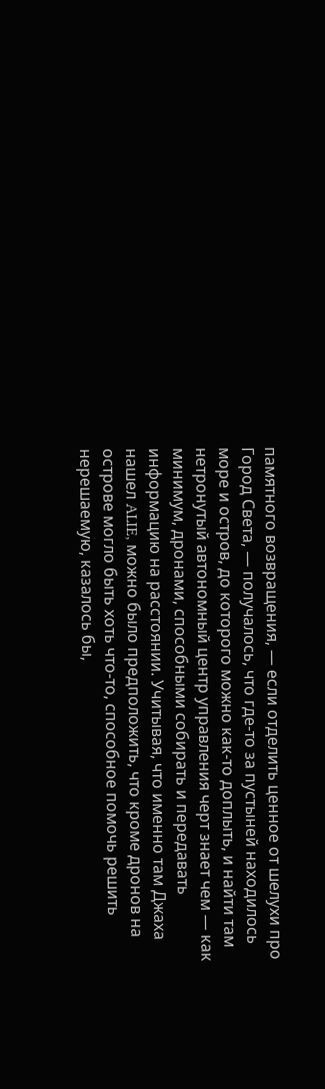памятного возвращения, — если отделить ценное от шелухи про Город Света, — получалось, что где-то за пустыней находилось море и остров, до которого можно как-то доплыть, и найти там нетронутый автономный центр управления черт знает чем — как минимум, дронами, способными собирать и передавать информацию на расстоянии. Учитывая, что именно там Джаха нашел ALIE, можно было предположить, что кроме дронов на острове могло быть хоть что-то, способное помочь решить нерешаемую, казалось бы,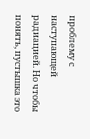проблему с наступающей радиацией. Но чтобы понять, пустышка это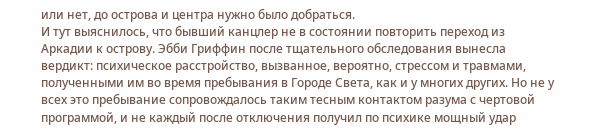или нет, до острова и центра нужно было добраться.
И тут выяснилось, что бывший канцлер не в состоянии повторить переход из Аркадии к острову. Эбби Гриффин после тщательного обследования вынесла вердикт: психическое расстройство, вызванное, вероятно, стрессом и травмами, полученными им во время пребывания в Городе Света, как и у многих других. Но не у всех это пребывание сопровождалось таким тесным контактом разума с чертовой программой, и не каждый после отключения получил по психике мощный удар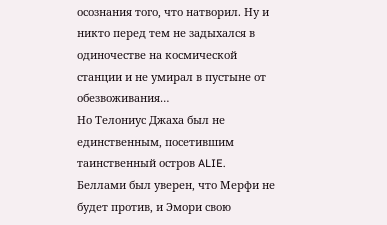осознания того, что натворил. Ну и никто перед тем не задыхался в одиночестве на космической станции и не умирал в пустыне от обезвоживания…
Но Телониус Джаха был не единственным, посетившим таинственный остров ALIE.
Беллами был уверен, что Мерфи не будет против, и Эмори свою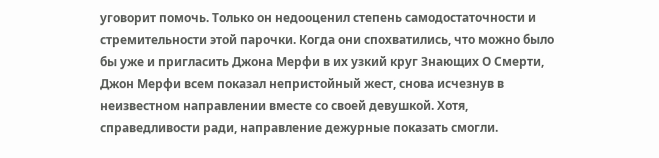уговорит помочь. Только он недооценил степень самодостаточности и стремительности этой парочки. Когда они спохватились, что можно было бы уже и пригласить Джона Мерфи в их узкий круг Знающих О Смерти, Джон Мерфи всем показал непристойный жест, снова исчезнув в неизвестном направлении вместе со своей девушкой. Хотя, справедливости ради, направление дежурные показать смогли.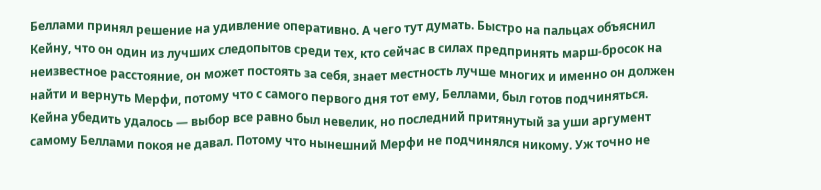Беллами принял решение на удивление оперативно. А чего тут думать. Быстро на пальцах объяснил Кейну, что он один из лучших следопытов среди тех, кто сейчас в силах предпринять марш-бросок на неизвестное расстояние, он может постоять за себя, знает местность лучше многих и именно он должен найти и вернуть Мерфи, потому что с самого первого дня тот ему, Беллами, был готов подчиняться.
Кейна убедить удалось — выбор все равно был невелик, но последний притянутый за уши аргумент самому Беллами покоя не давал. Потому что нынешний Мерфи не подчинялся никому. Уж точно не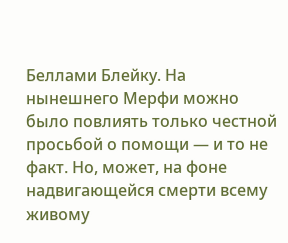Беллами Блейку. На нынешнего Мерфи можно было повлиять только честной просьбой о помощи — и то не факт. Но, может, на фоне надвигающейся смерти всему живому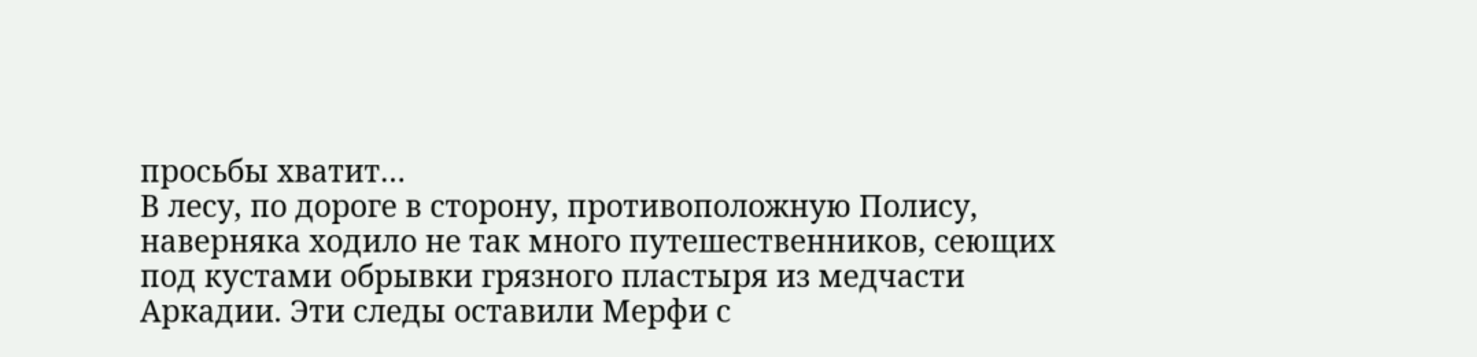просьбы хватит…
В лесу, по дороге в сторону, противоположную Полису, наверняка ходило не так много путешественников, сеющих под кустами обрывки грязного пластыря из медчасти Аркадии. Эти следы оставили Мерфи с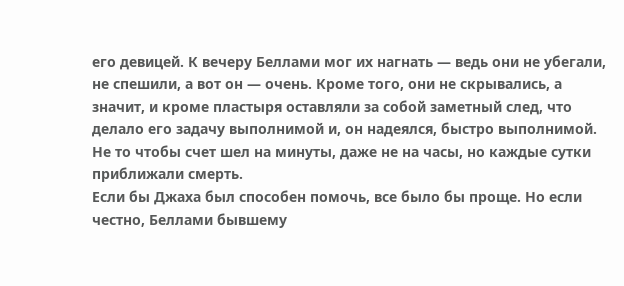его девицей. К вечеру Беллами мог их нагнать — ведь они не убегали, не спешили, а вот он — очень. Кроме того, они не скрывались, а значит, и кроме пластыря оставляли за собой заметный след, что делало его задачу выполнимой и, он надеялся, быстро выполнимой. Не то чтобы счет шел на минуты, даже не на часы, но каждые сутки приближали смерть.
Если бы Джаха был способен помочь, все было бы проще. Но если честно, Беллами бывшему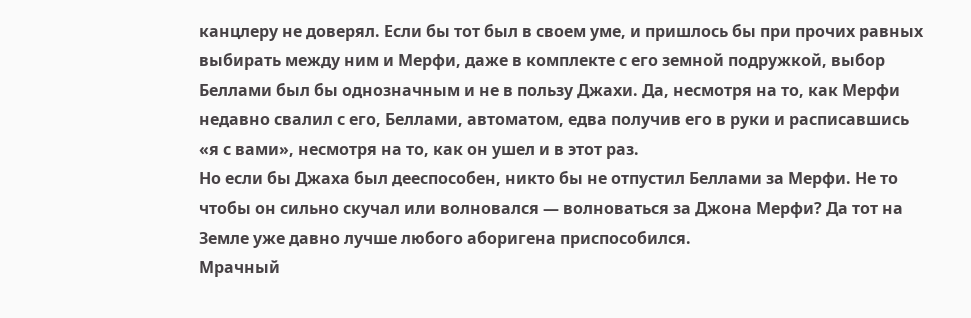канцлеру не доверял. Если бы тот был в своем уме, и пришлось бы при прочих равных выбирать между ним и Мерфи, даже в комплекте с его земной подружкой, выбор Беллами был бы однозначным и не в пользу Джахи. Да, несмотря на то, как Мерфи недавно свалил с его, Беллами, автоматом, едва получив его в руки и расписавшись «я с вами», несмотря на то, как он ушел и в этот раз.
Но если бы Джаха был дееспособен, никто бы не отпустил Беллами за Мерфи. Не то чтобы он сильно скучал или волновался — волноваться за Джона Мерфи? Да тот на Земле уже давно лучше любого аборигена приспособился.
Мрачный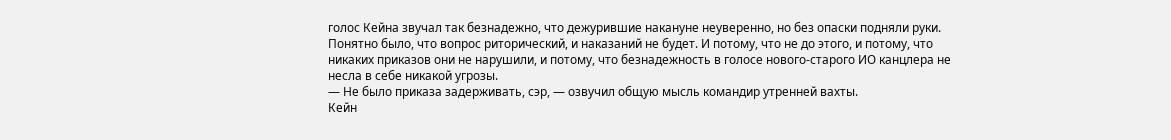голос Кейна звучал так безнадежно, что дежурившие накануне неуверенно, но без опаски подняли руки. Понятно было, что вопрос риторический, и наказаний не будет. И потому, что не до этого, и потому, что никаких приказов они не нарушили, и потому, что безнадежность в голосе нового-старого ИО канцлера не несла в себе никакой угрозы.
— Не было приказа задерживать, сэр, — озвучил общую мысль командир утренней вахты.
Кейн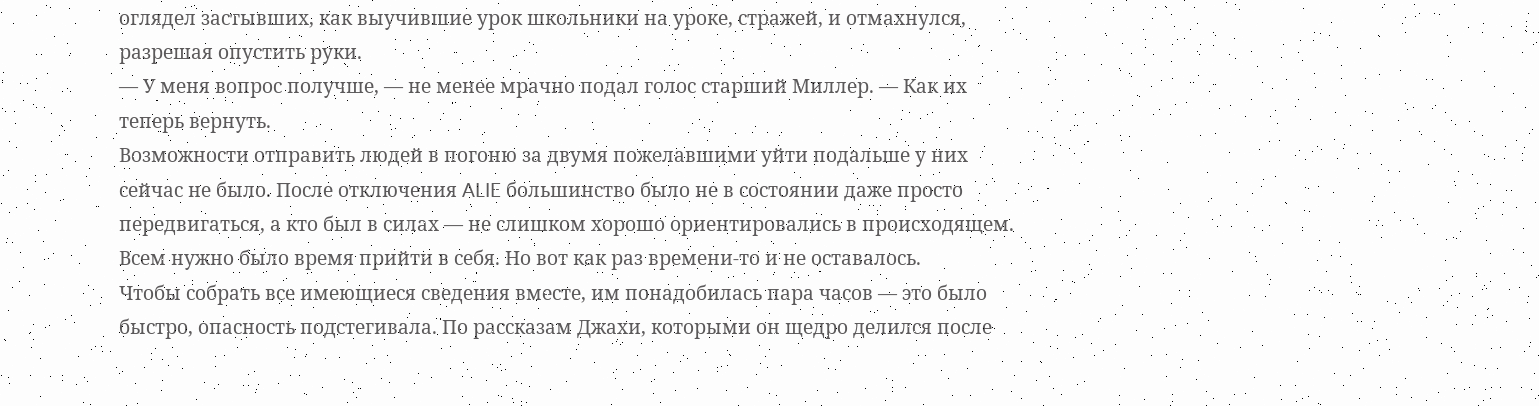оглядел застывших, как выучившие урок школьники на уроке, стражей, и отмахнулся, разрешая опустить руки.
— У меня вопрос получше, — не менее мрачно подал голос старший Миллер. — Как их теперь вернуть.
Возможности отправить людей в погоню за двумя пожелавшими уйти подальше у них сейчас не было. После отключения ALIE большинство было не в состоянии даже просто передвигаться, а кто был в силах — не слишком хорошо ориентировались в происходящем. Всем нужно было время прийти в себя. Но вот как раз времени-то и не оставалось.
Чтобы собрать все имеющиеся сведения вместе, им понадобилась пара часов — это было быстро, опасность подстегивала. По рассказам Джахи, которыми он щедро делился после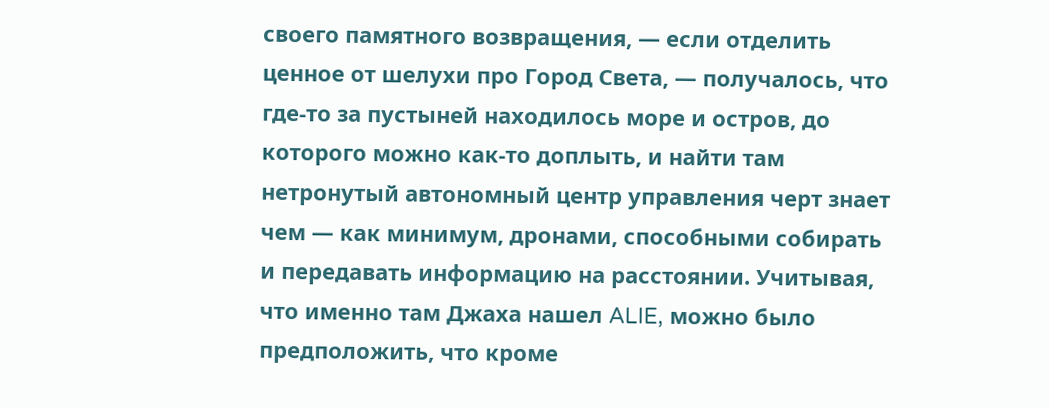своего памятного возвращения, — если отделить ценное от шелухи про Город Света, — получалось, что где-то за пустыней находилось море и остров, до которого можно как-то доплыть, и найти там нетронутый автономный центр управления черт знает чем — как минимум, дронами, способными собирать и передавать информацию на расстоянии. Учитывая, что именно там Джаха нашел ALIE, можно было предположить, что кроме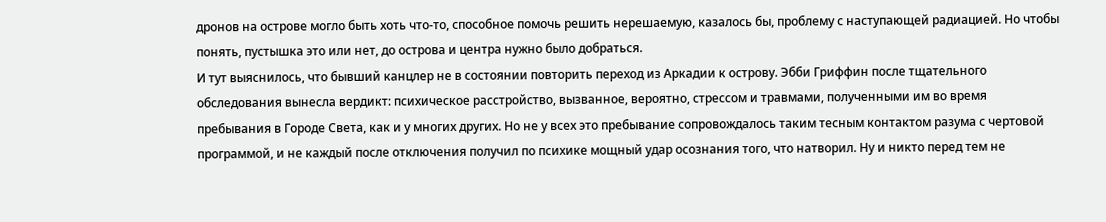дронов на острове могло быть хоть что-то, способное помочь решить нерешаемую, казалось бы, проблему с наступающей радиацией. Но чтобы понять, пустышка это или нет, до острова и центра нужно было добраться.
И тут выяснилось, что бывший канцлер не в состоянии повторить переход из Аркадии к острову. Эбби Гриффин после тщательного обследования вынесла вердикт: психическое расстройство, вызванное, вероятно, стрессом и травмами, полученными им во время пребывания в Городе Света, как и у многих других. Но не у всех это пребывание сопровождалось таким тесным контактом разума с чертовой программой, и не каждый после отключения получил по психике мощный удар осознания того, что натворил. Ну и никто перед тем не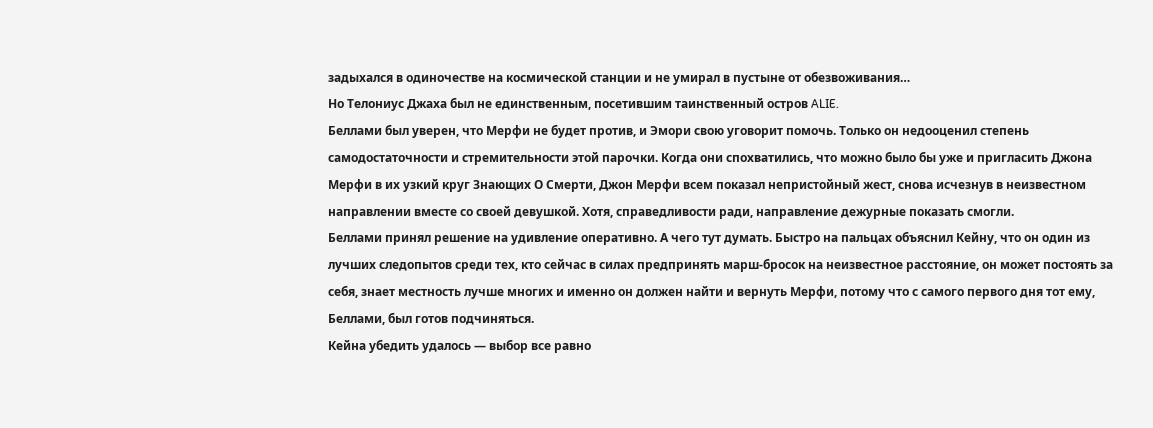задыхался в одиночестве на космической станции и не умирал в пустыне от обезвоживания…
Но Телониус Джаха был не единственным, посетившим таинственный остров ALIE.
Беллами был уверен, что Мерфи не будет против, и Эмори свою уговорит помочь. Только он недооценил степень самодостаточности и стремительности этой парочки. Когда они спохватились, что можно было бы уже и пригласить Джона Мерфи в их узкий круг Знающих О Смерти, Джон Мерфи всем показал непристойный жест, снова исчезнув в неизвестном направлении вместе со своей девушкой. Хотя, справедливости ради, направление дежурные показать смогли.
Беллами принял решение на удивление оперативно. А чего тут думать. Быстро на пальцах объяснил Кейну, что он один из лучших следопытов среди тех, кто сейчас в силах предпринять марш-бросок на неизвестное расстояние, он может постоять за себя, знает местность лучше многих и именно он должен найти и вернуть Мерфи, потому что с самого первого дня тот ему, Беллами, был готов подчиняться.
Кейна убедить удалось — выбор все равно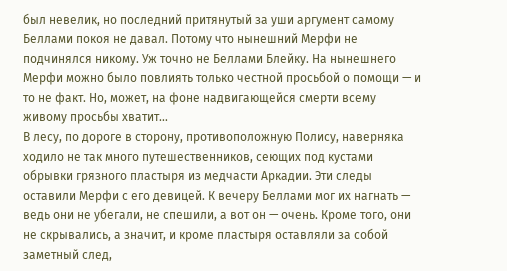был невелик, но последний притянутый за уши аргумент самому Беллами покоя не давал. Потому что нынешний Мерфи не подчинялся никому. Уж точно не Беллами Блейку. На нынешнего Мерфи можно было повлиять только честной просьбой о помощи — и то не факт. Но, может, на фоне надвигающейся смерти всему живому просьбы хватит…
В лесу, по дороге в сторону, противоположную Полису, наверняка ходило не так много путешественников, сеющих под кустами обрывки грязного пластыря из медчасти Аркадии. Эти следы оставили Мерфи с его девицей. К вечеру Беллами мог их нагнать — ведь они не убегали, не спешили, а вот он — очень. Кроме того, они не скрывались, а значит, и кроме пластыря оставляли за собой заметный след,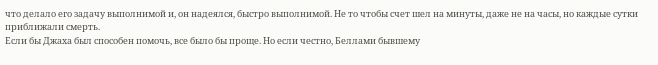что делало его задачу выполнимой и, он надеялся, быстро выполнимой. Не то чтобы счет шел на минуты, даже не на часы, но каждые сутки приближали смерть.
Если бы Джаха был способен помочь, все было бы проще. Но если честно, Беллами бывшему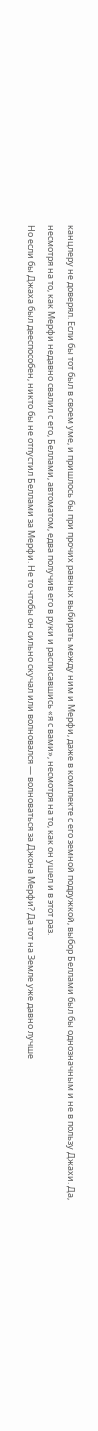канцлеру не доверял. Если бы тот был в своем уме, и пришлось бы при прочих равных выбирать между ним и Мерфи, даже в комплекте с его земной подружкой, выбор Беллами был бы однозначным и не в пользу Джахи. Да, несмотря на то, как Мерфи недавно свалил с его, Беллами, автоматом, едва получив его в руки и расписавшись «я с вами», несмотря на то, как он ушел и в этот раз.
Но если бы Джаха был дееспособен, никто бы не отпустил Беллами за Мерфи. Не то чтобы он сильно скучал или волновался — волноваться за Джона Мерфи? Да тот на Земле уже давно лучше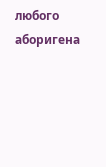любого аборигена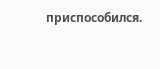приспособился.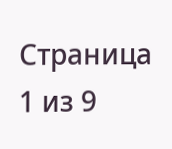Страница 1 из 9